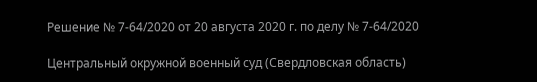Решение № 7-64/2020 от 20 августа 2020 г. по делу № 7-64/2020

Центральный окружной военный суд (Свердловская область)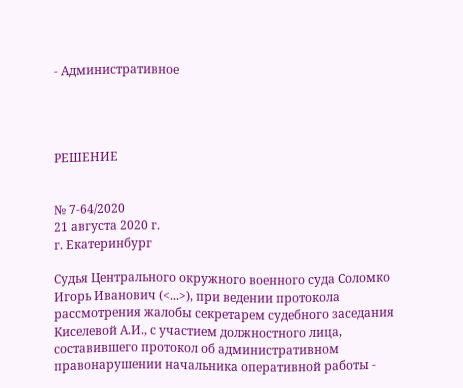- Административное




РЕШЕНИЕ


№ 7-64/2020
21 августа 2020 г.
г. Екатеринбург

Судья Центрального окружного военного суда Соломко Игорь Иванович (<...>), при ведении протокола рассмотрения жалобы секретарем судебного заседания Киселевой А.И., с участием должностного лица, составившего протокол об административном правонарушении начальника оперативной работы -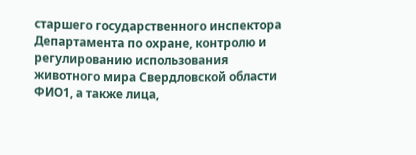старшего государственного инспектора Департамента по охране, контролю и регулированию использования животного мира Свердловской области ФИО1, а также лица,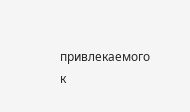привлекаемого к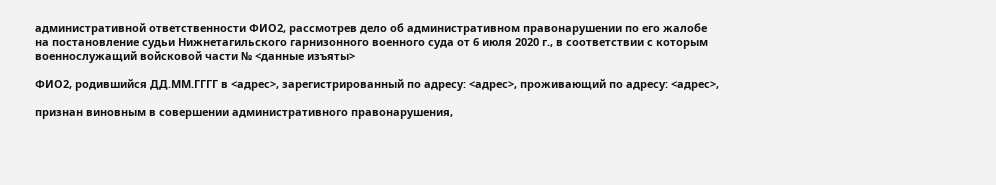административной ответственности ФИО2, рассмотрев дело об административном правонарушении по его жалобе на постановление судьи Нижнетагильского гарнизонного военного суда от 6 июля 2020 г., в соответствии с которым военнослужащий войсковой части № <данные изъяты>

ФИО2, родившийся ДД.ММ.ГГГГ в <адрес>, зарегистрированный по адресу: <адрес>, проживающий по адресу: <адрес>,

признан виновным в совершении административного правонарушения,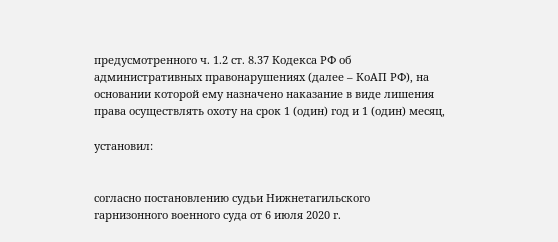предусмотренного ч. 1.2 ст. 8.37 Кодекса РФ об административных правонарушениях (далее – КоАП РФ), на основании которой ему назначено наказание в виде лишения права осуществлять охоту на срок 1 (один) год и 1 (один) месяц,

установил:


согласно постановлению судьи Нижнетагильского гарнизонного военного суда от 6 июля 2020 г.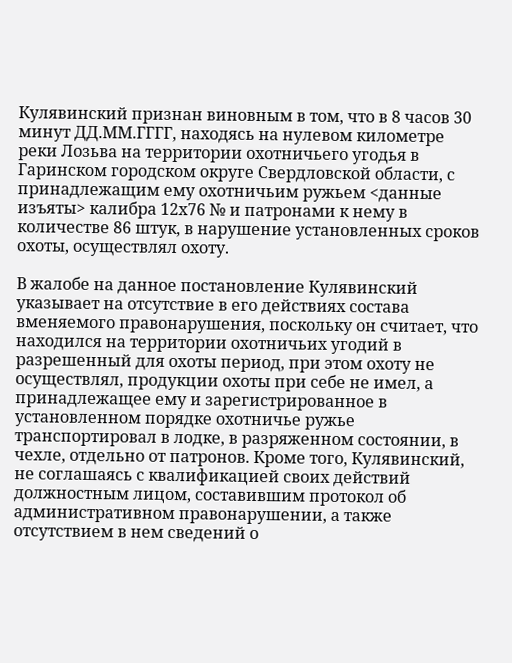Кулявинский признан виновным в том, что в 8 часов 30 минут ДД.ММ.ГГГГ, находясь на нулевом километре реки Лозьва на территории охотничьего угодья в Гаринском городском округе Свердловской области, с принадлежащим ему охотничьим ружьем <данные изъяты> калибра 12х76 № и патронами к нему в количестве 86 штук, в нарушение установленных сроков охоты, осуществлял охоту.

В жалобе на данное постановление Кулявинский указывает на отсутствие в его действиях состава вменяемого правонарушения, поскольку он считает, что находился на территории охотничьих угодий в разрешенный для охоты период, при этом охоту не осуществлял, продукции охоты при себе не имел, а принадлежащее ему и зарегистрированное в установленном порядке охотничье ружье транспортировал в лодке, в разряженном состоянии, в чехле, отдельно от патронов. Кроме того, Кулявинский, не соглашаясь с квалификацией своих действий должностным лицом, составившим протокол об административном правонарушении, а также отсутствием в нем сведений о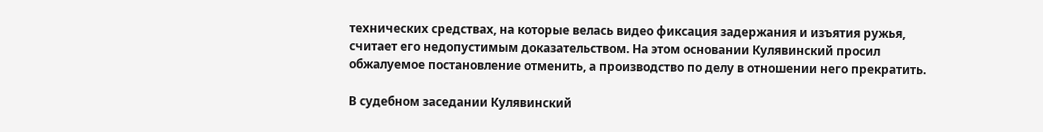технических средствах, на которые велась видео фиксация задержания и изъятия ружья, считает его недопустимым доказательством. На этом основании Кулявинский просил обжалуемое постановление отменить, а производство по делу в отношении него прекратить.

В судебном заседании Кулявинский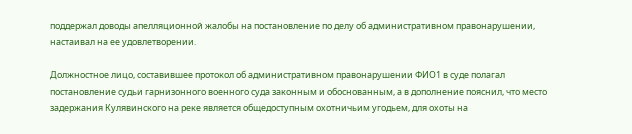поддержал доводы апелляционной жалобы на постановление по делу об административном правонарушении, настаивал на ее удовлетворении.

Должностное лицо, составившее протокол об административном правонарушении ФИО1 в суде полагал постановление судьи гарнизонного военного суда законным и обоснованным, а в дополнение пояснил, что место задержания Кулявинского на реке является общедоступным охотничьим угодьем, для охоты на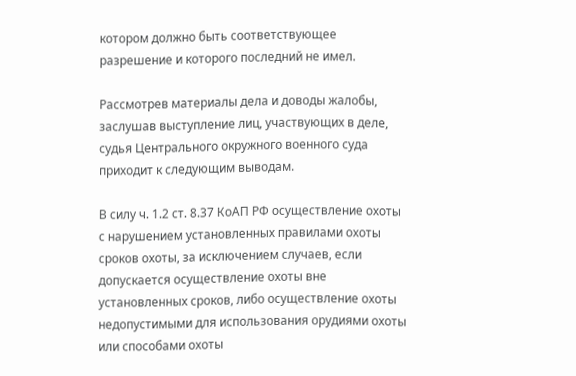котором должно быть соответствующее разрешение и которого последний не имел.

Рассмотрев материалы дела и доводы жалобы, заслушав выступление лиц, участвующих в деле, судья Центрального окружного военного суда приходит к следующим выводам.

В силу ч. 1.2 ст. 8.37 КоАП РФ осуществление охоты с нарушением установленных правилами охоты сроков охоты, за исключением случаев, если допускается осуществление охоты вне установленных сроков, либо осуществление охоты недопустимыми для использования орудиями охоты или способами охоты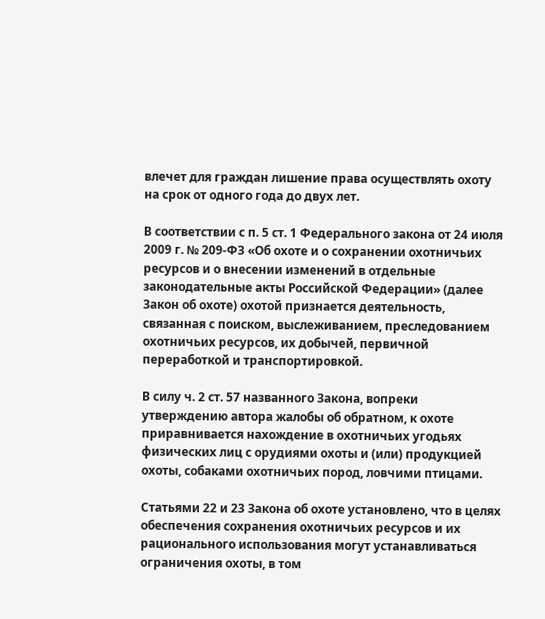влечет для граждан лишение права осуществлять охоту на срок от одного года до двух лет.

В соответствии с п. 5 ст. 1 Федерального закона от 24 июля 2009 г. № 209-ФЗ «Об охоте и о сохранении охотничьих ресурсов и о внесении изменений в отдельные законодательные акты Российской Федерации» (далее Закон об охоте) охотой признается деятельность, связанная с поиском, выслеживанием, преследованием охотничьих ресурсов, их добычей, первичной переработкой и транспортировкой.

В силу ч. 2 ст. 57 названного Закона, вопреки утверждению автора жалобы об обратном, к охоте приравнивается нахождение в охотничьих угодьях физических лиц с орудиями охоты и (или) продукцией охоты, собаками охотничьих пород, ловчими птицами.

Статьями 22 и 23 Закона об охоте установлено, что в целях обеспечения сохранения охотничьих ресурсов и их рационального использования могут устанавливаться ограничения охоты, в том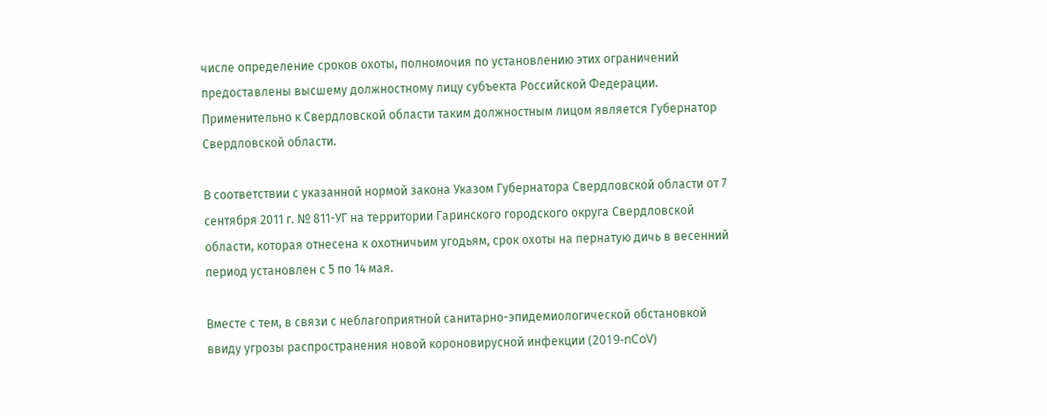числе определение сроков охоты, полномочия по установлению этих ограничений предоставлены высшему должностному лицу субъекта Российской Федерации. Применительно к Свердловской области таким должностным лицом является Губернатор Свердловской области.

В соответствии с указанной нормой закона Указом Губернатора Свердловской области от 7 сентября 2011 г. № 811-УГ на территории Гаринского городского округа Свердловской области, которая отнесена к охотничьим угодьям, срок охоты на пернатую дичь в весенний период установлен с 5 по 14 мая.

Вместе с тем, в связи с неблагоприятной санитарно-эпидемиологической обстановкой ввиду угрозы распространения новой короновирусной инфекции (2019-nCoV)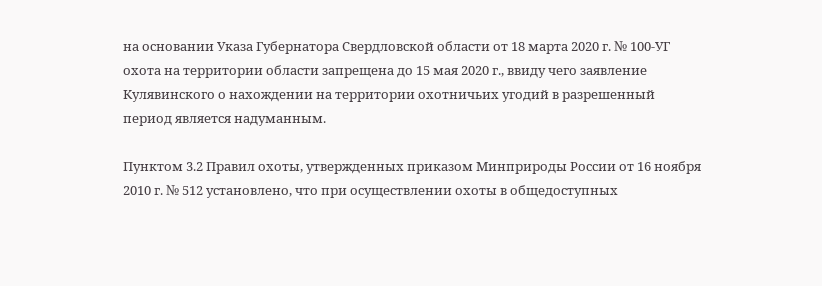на основании Указа Губернатора Свердловской области от 18 марта 2020 г. № 100-УГ охота на территории области запрещена до 15 мая 2020 г., ввиду чего заявление Кулявинского о нахождении на территории охотничьих угодий в разрешенный период является надуманным.

Пунктом 3.2 Правил охоты, утвержденных приказом Минприроды России от 16 ноября 2010 г. № 512 установлено, что при осуществлении охоты в общедоступных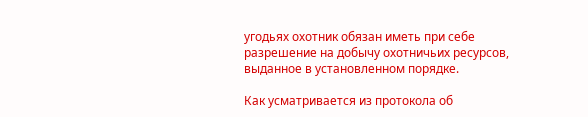угодьях охотник обязан иметь при себе разрешение на добычу охотничьих ресурсов, выданное в установленном порядке.

Как усматривается из протокола об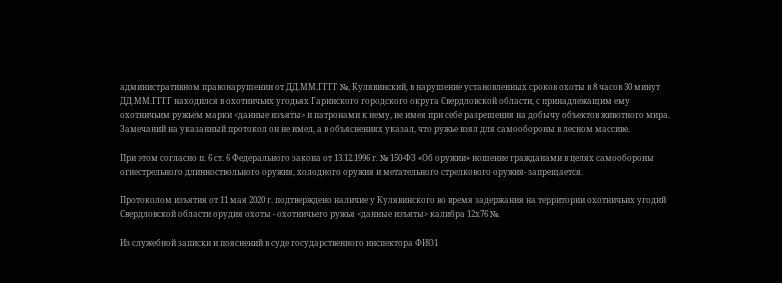административном правонарушении от ДД.ММ.ГГГГ №, Кулявинский, в нарушение установленных сроков охоты в 8 часов 30 минут ДД.ММ.ГГГГ находился в охотничьих угодьях Гаринского городского округа Свердловской области, с принадлежащим ему охотничьим ружьем марки <данные изъяты> и патронами к нему, не имея при себе разрешения на добычу объектов животного мира. Замечаний на указанный протокол он не имел, а в объяснениях указал, что ружье взял для самообороны в лесном массиве.

При этом согласно п. 6 ст. 6 Федерального закона от 13.12.1996 г. № 150-ФЗ «Об оружии» ношение гражданами в целях самообороны огнестрельного длинноствольного оружия, холодного оружия и метательного стрелкового оружия- запрещается.

Протоколом изъятия от 11 мая 2020 г. подтверждено наличие у Кулявинского во время задержания на территории охотничьих угодий Свердловской области орудия охоты - охотничьего ружья <данные изъяты> калибра 12х76 №.

Из служебной записки и пояснений в суде государственного инспектора ФИО1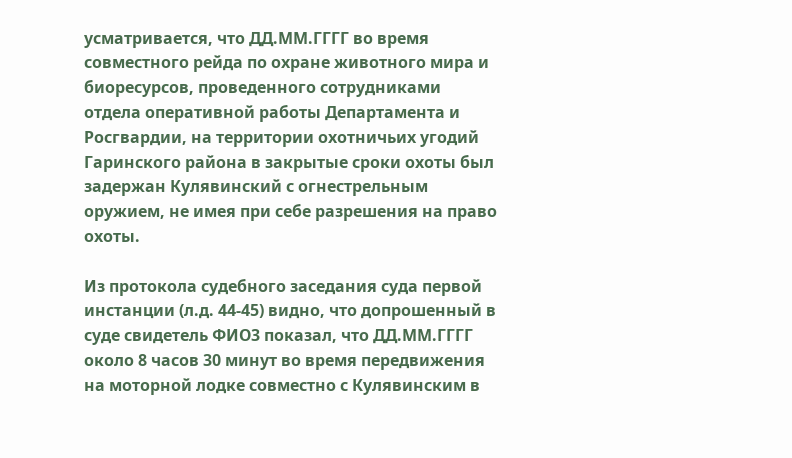усматривается, что ДД.ММ.ГГГГ во время совместного рейда по охране животного мира и биоресурсов, проведенного сотрудниками отдела оперативной работы Департамента и Росгвардии, на территории охотничьих угодий Гаринского района в закрытые сроки охоты был задержан Кулявинский с огнестрельным оружием, не имея при себе разрешения на право охоты.

Из протокола судебного заседания суда первой инстанции (л.д. 44-45) видно, что допрошенный в суде свидетель ФИО3 показал, что ДД.ММ.ГГГГ около 8 часов 30 минут во время передвижения на моторной лодке совместно с Кулявинским в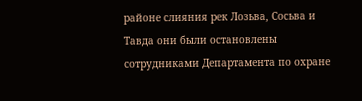районе слияния рек Лозьва, Сосьва и Тавда они были остановлены сотрудниками Департамента по охране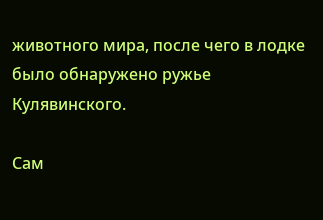животного мира, после чего в лодке было обнаружено ружье Кулявинского.

Сам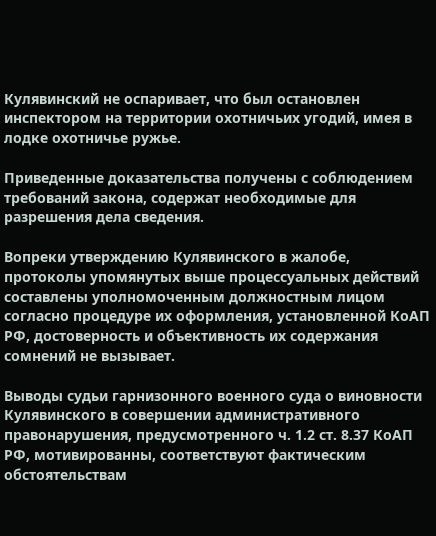Кулявинский не оспаривает, что был остановлен инспектором на территории охотничьих угодий, имея в лодке охотничье ружье.

Приведенные доказательства получены с соблюдением требований закона, содержат необходимые для разрешения дела сведения.

Вопреки утверждению Кулявинского в жалобе, протоколы упомянутых выше процессуальных действий составлены уполномоченным должностным лицом согласно процедуре их оформления, установленной КоАП РФ, достоверность и объективность их содержания сомнений не вызывает.

Выводы судьи гарнизонного военного суда о виновности Кулявинского в совершении административного правонарушения, предусмотренного ч. 1.2 ст. 8.37 КоАП РФ, мотивированны, соответствуют фактическим обстоятельствам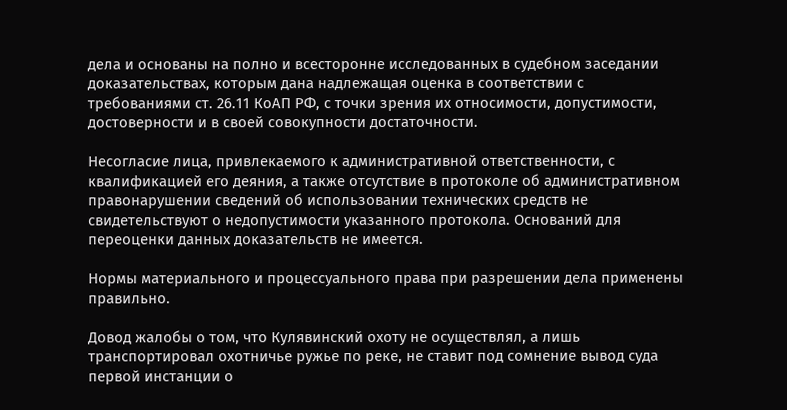дела и основаны на полно и всесторонне исследованных в судебном заседании доказательствах, которым дана надлежащая оценка в соответствии с требованиями ст. 26.11 КоАП РФ, с точки зрения их относимости, допустимости, достоверности и в своей совокупности достаточности.

Несогласие лица, привлекаемого к административной ответственности, с квалификацией его деяния, а также отсутствие в протоколе об административном правонарушении сведений об использовании технических средств не свидетельствуют о недопустимости указанного протокола. Оснований для переоценки данных доказательств не имеется.

Нормы материального и процессуального права при разрешении дела применены правильно.

Довод жалобы о том, что Кулявинский охоту не осуществлял, а лишь транспортировал охотничье ружье по реке, не ставит под сомнение вывод суда первой инстанции о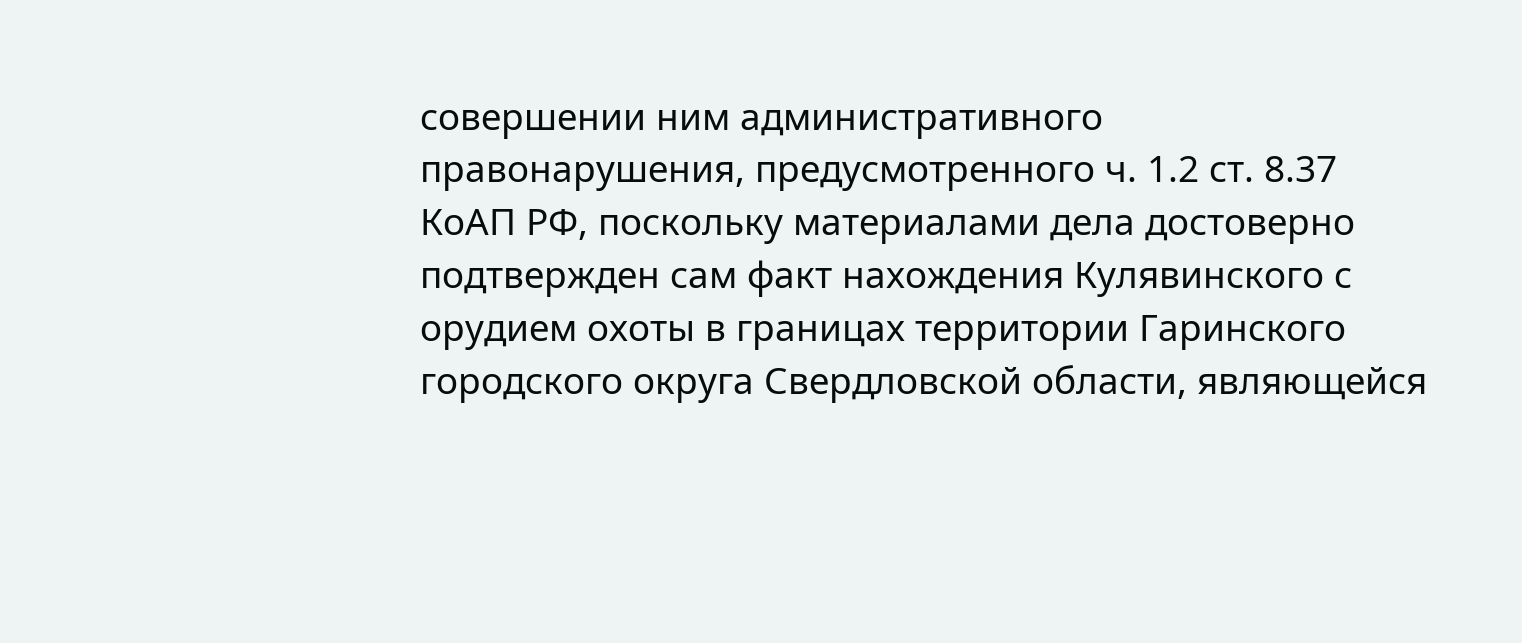совершении ним административного правонарушения, предусмотренного ч. 1.2 ст. 8.37 КоАП РФ, поскольку материалами дела достоверно подтвержден сам факт нахождения Кулявинского с орудием охоты в границах территории Гаринского городского округа Свердловской области, являющейся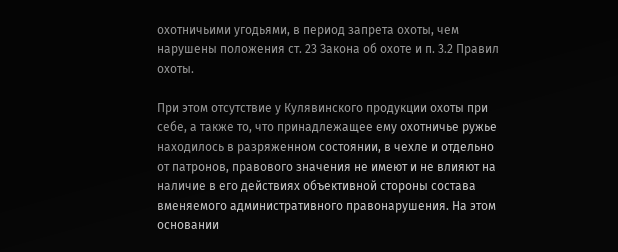охотничьими угодьями, в период запрета охоты, чем нарушены положения ст. 23 Закона об охоте и п. 3.2 Правил охоты.

При этом отсутствие у Кулявинского продукции охоты при себе, а также то, что принадлежащее ему охотничье ружье находилось в разряженном состоянии, в чехле и отдельно от патронов, правового значения не имеют и не влияют на наличие в его действиях объективной стороны состава вменяемого административного правонарушения. На этом основании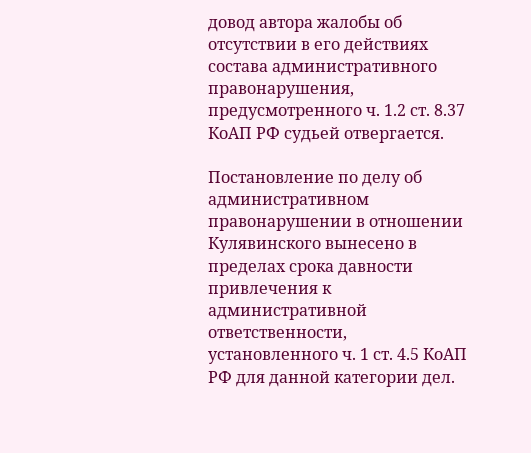довод автора жалобы об отсутствии в его действиях состава административного правонарушения, предусмотренного ч. 1.2 ст. 8.37 КоАП РФ судьей отвергается.

Постановление по делу об административном правонарушении в отношении Кулявинского вынесено в пределах срока давности привлечения к административной ответственности, установленного ч. 1 ст. 4.5 КоАП РФ для данной категории дел.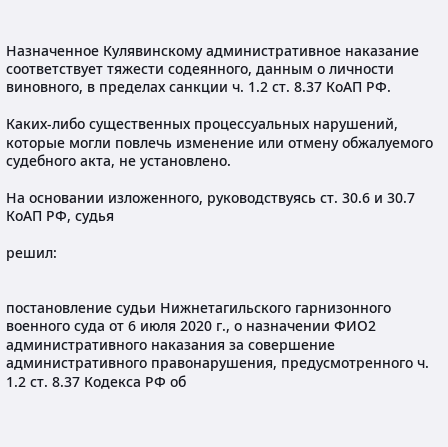Назначенное Кулявинскому административное наказание соответствует тяжести содеянного, данным о личности виновного, в пределах санкции ч. 1.2 ст. 8.37 КоАП РФ.

Каких-либо существенных процессуальных нарушений, которые могли повлечь изменение или отмену обжалуемого судебного акта, не установлено.

На основании изложенного, руководствуясь ст. 30.6 и 30.7 КоАП РФ, судья

решил:


постановление судьи Нижнетагильского гарнизонного военного суда от 6 июля 2020 г., о назначении ФИО2 административного наказания за совершение административного правонарушения, предусмотренного ч. 1.2 ст. 8.37 Кодекса РФ об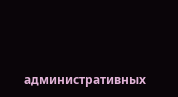административных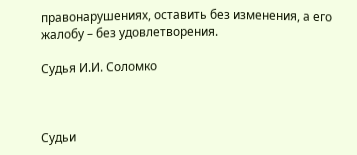правонарушениях, оставить без изменения, а его жалобу – без удовлетворения.

Судья И.И. Соломко



Судьи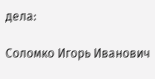дела:

Соломко Игорь Иванович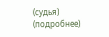(судья) (подробнее)